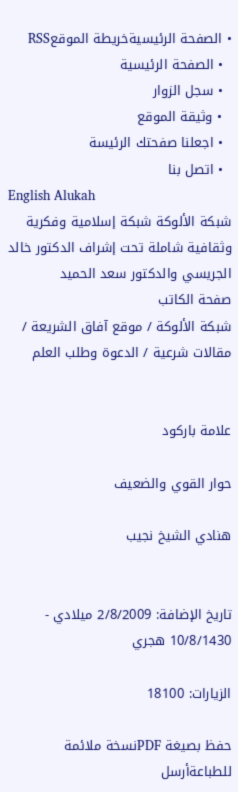• الصفحة الرئيسيةخريطة الموقعRSS
  • الصفحة الرئيسية
  • سجل الزوار
  • وثيقة الموقع
  • اجعلنا صفحتك الرئيسة
  • اتصل بنا
English Alukah
شبكة الألوكة شبكة إسلامية وفكرية وثقافية شاملة تحت إشراف الدكتور خالد الجريسي والدكتور سعد الحميد
صفحة الكاتب
شبكة الألوكة / موقع آفاق الشريعة / مقالات شرعية / الدعوة وطلب العلم


علامة باركود

حوار القوي والضعيف

هنادي الشيخ نجيب


تاريخ الإضافة: 2/8/2009 ميلادي - 10/8/1430 هجري

الزيارات: 18100

حفظ بصيغة PDFنسخة ملائمة للطباعةأرسل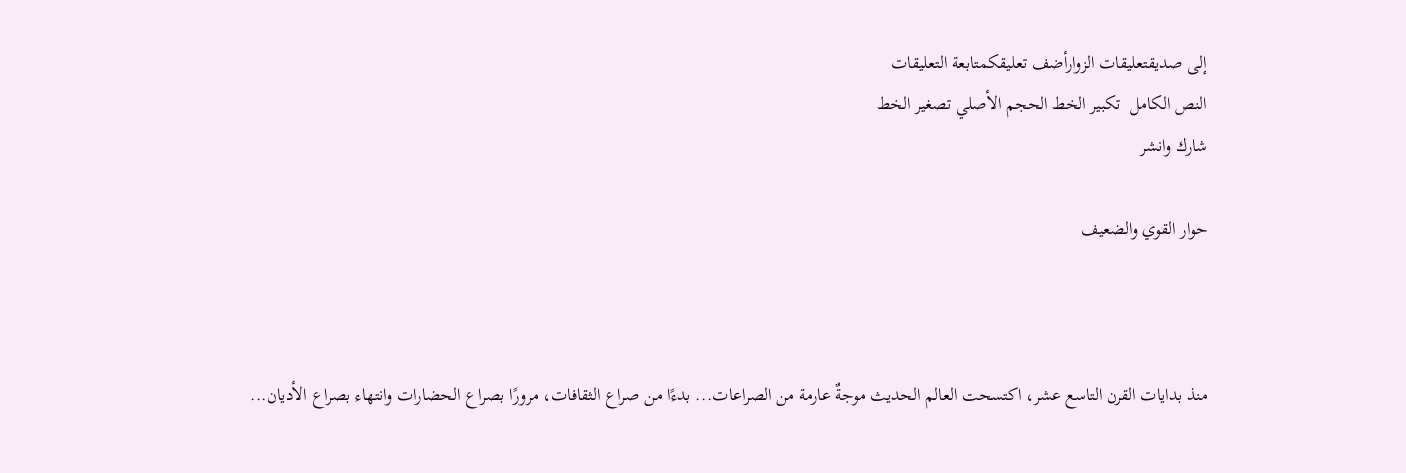إلى صديقتعليقات الزوارأضف تعليقكمتابعة التعليقات
النص الكامل  تكبير الخط الحجم الأصلي تصغير الخط
شارك وانشر

حوار القوي والضعيف



منذ بدايات القرن التاسع عشر، اكتسحت العالم الحديث موجةٌ عارمة من الصراعات... بدءًا من صراع الثقافات، مرورًا بصراع الحضارات وانتهاء بصراع الأديان...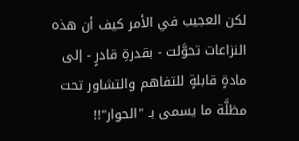لكن العجيب في الأمر كيف أن هذه النزاعات تحوَّلت - بقدرةِ قادرٍ - إلى مادةٍ قابلةٍ للتفاهم والتشاور تحت مظلَّة ما يسمى بـ "الحوار"!!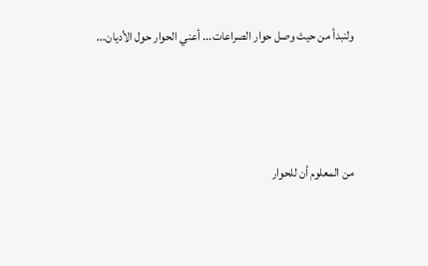ولنبدأ من حيث وصل حوار الصراعات... أعني الحوار حول الأديان...



من المعلوم أن للحوار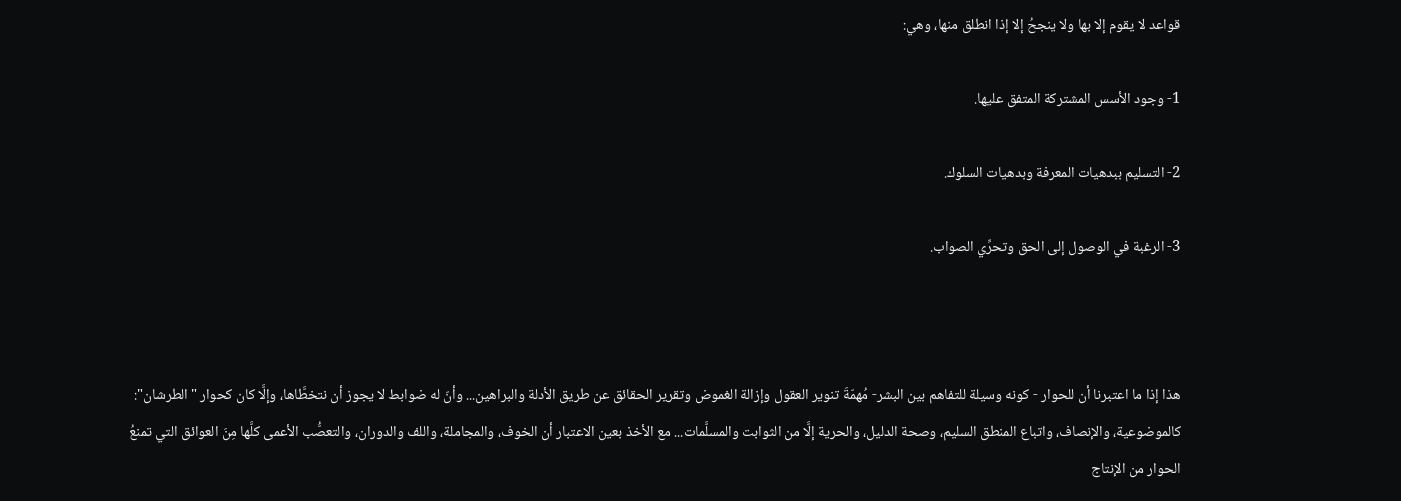قواعد لا يقوم إلا بها ولا ينجحُ إلا إذا انطلق منها، وهي:

1- وجود الأسس المشتركة المتفق عليها.

2- التسليم ببدهيات المعرفة وبدهيات السلوك.

3- الرغبة في الوصول إلى الحق وتحرِّي الصواب.



هذا إذا ما اعتبرنا أن للحوار - كونه وسيلة للتفاهم بين البشر- مُهمّةَ تنوير العقول وإزالة الغموض وتقرير الحقائق عن طريق الأدلة والبراهين... وأنّ له ضوابط لا يجوز أن نتخطَّاها، وإلَّا كان كحوار "الطرشان": كالموضوعية، والإنصاف، واتباع المنطق السليم، وصحة الدليل، والحرية إلَّا من الثوابت والمسلَّمات... مع الأخذ بعين الاعتبار أن الخوف، والمجاملة، واللف والدوران، والتعصُّب الأعمى كلَّها مِنَ العوائق التي تمنعُ الحوار من الإنتاج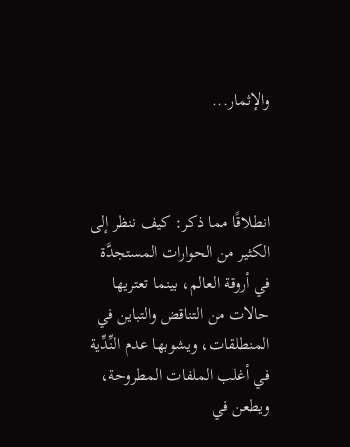والإثمار...



انطلاقًا مما ذكر: كيف ننظر إلى الكثير من الحوارات المستجدَّة في أروقة العالم، بينما تعتريها حالات من التناقض والتباين في المنطلقات، ويشوبها عدم النِّدِّية في أغلب الملفات المطروحة، ويطعن في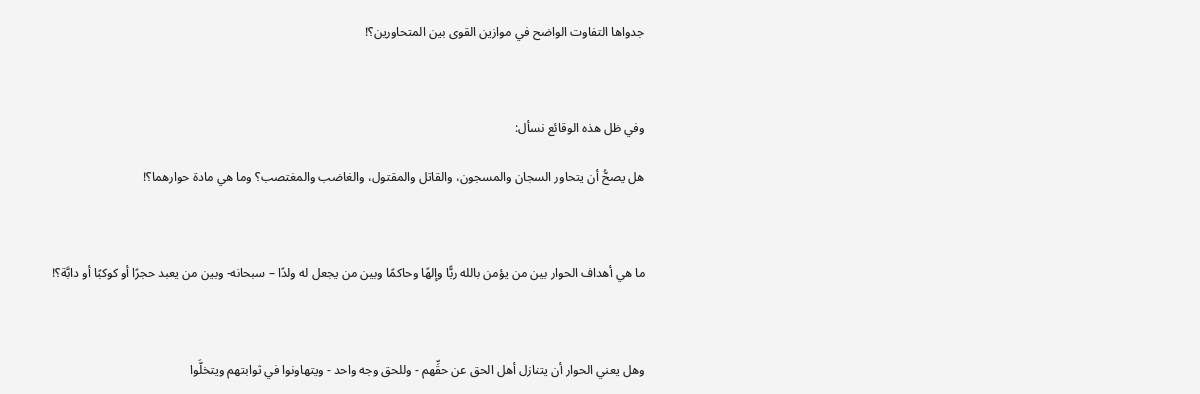جدواها التفاوت الواضح في موازين القوى بين المتحاورين؟!



وفي ظل هذه الوقائع نسأل:

هل يصحُّ أن يتحاور السجان والمسجون، والقاتل والمقتول، والغاضب والمغتصب؟ وما هي مادة حوارهما؟!



ما هي أهداف الحوار بين من يؤمن بالله ربًّا وإلهًا وحاكمًا وبين من يجعل له ولدًا – سبحانه- وبين من يعبد حجرًا أو كوكبًا أو دابَّة؟!



وهل يعني الحوار أن يتنازل أهل الحق عن حقِّهم - وللحق وجه واحد - ويتهاونوا في ثوابتهم ويتخلَّوا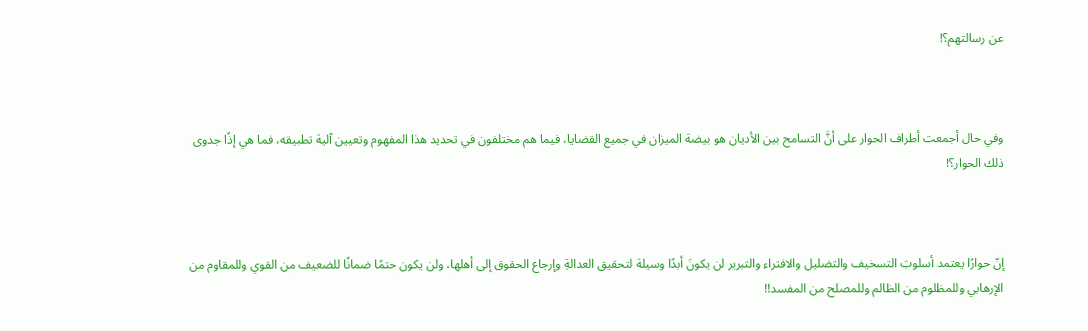عن رسالتهم؟!



وفي حال أجمعت أطراف الحوار على أنَّ التسامح بين الأديان هو بيضة الميزان في جميع القضايا، فيما هم مختلفون في تحديد هذا المفهوم وتعيين آلية تطبيقه، فما هي إذًا جدوى ذلك الحوار؟!



إنّ حوارًا يعتمد أسلوبَ التسخيف والتضليل والافتراء والتبرير لن يكونَ أبدًا وسيلة لتحقيق العدالةِ وإرجاع الحقوق إلى أهلها، ولن يكون حتمًا ضمانًا للضعيف من القوي وللمقاوم من الإرهابي وللمظلوم من الظالم وللمصلح من المفسد!!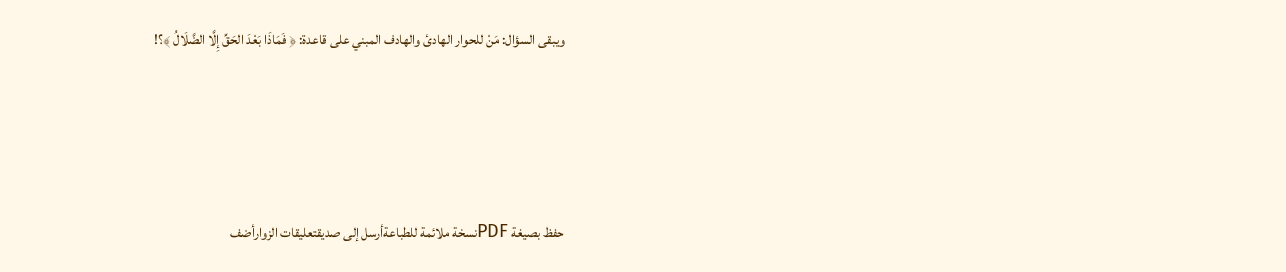ويبقى السؤال: مَنْ للحوار الهادئ والهادف المبني على قاعدة: ﴿ فَمَاذَا بَعْدَ الحَقِّ إِلَّا الضَّلَالُ ﴾؟!





حفظ بصيغة PDFنسخة ملائمة للطباعةأرسل إلى صديقتعليقات الزوارأضف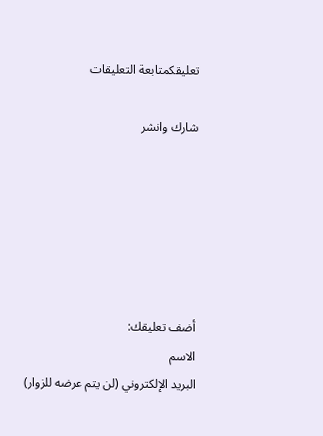تعليقكمتابعة التعليقات

شارك وانشر






أضف تعليقك:
الاسم
البريد الإلكتروني (لن يتم عرضه للزوار)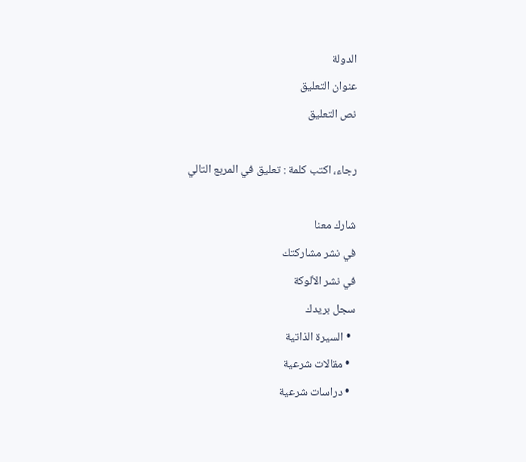الدولة
عنوان التعليق
نص التعليق

رجاء، اكتب كلمة : تعليق في المربع التالي

شارك معنا
في نشر مشاركتك
في نشر الألوكة
سجل بريدك
  • السيرة الذاتية
  • مقالات شرعية
  • دراسات شرعية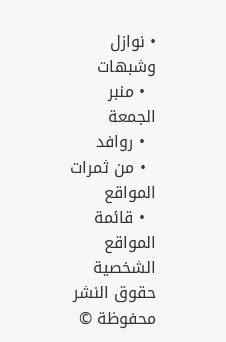• نوازل وشبهات
  • منبر الجمعة
  • روافد
  • من ثمرات المواقع
  • قائمة المواقع الشخصية
حقوق النشر محفوظة ©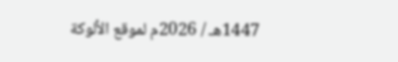1447هـ / 2026م لموقع الألوكة